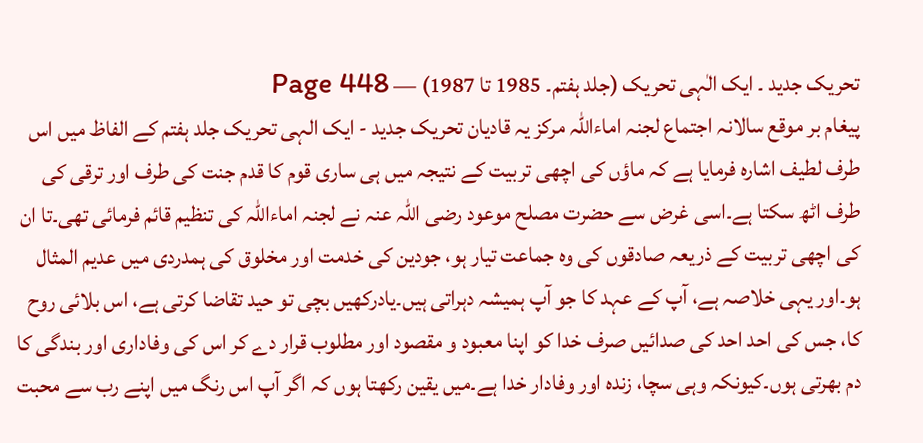تحریک جدید ۔ ایک الٰہی تحریک (جلد ہفتم۔ 1985 تا 1987) — Page 448
پیغام بر موقع سالانہ اجتماع لجنہ اماءاللہ مرکز یہ قادیان تحریک جدید - ایک الہی تحریک جلد ہفتم کے الفاظ میں اس طرف لطیف اشارہ فرمایا ہے کہ ماؤں کی اچھی تربیت کے نتیجہ میں ہی ساری قوم کا قدم جنت کی طرف اور ترقی کی طرف اٹھ سکتا ہے۔اسی غرض سے حضرت مصلح موعود رضی اللہ عنہ نے لجنہ اماءاللہ کی تنظیم قائم فرمائی تھی۔تا ان کی اچھی تربیت کے ذریعہ صادقوں کی وہ جماعت تیار ہو، جودین کی خدمت اور مخلوق کی ہمدردی میں عدیم المثال ہو۔اور یہی خلاصہ ہے، آپ کے عہد کا جو آپ ہمیشہ دہراتی ہیں۔یادرکھیں بچی تو حید تقاضا کرتی ہے، اس بلائی روح کا، جس کی احد احد کی صدائیں صرف خدا کو اپنا معبود و مقصود اور مطلوب قرار دے کر اس کی وفاداری اور بندگی کا دم بھرتی ہوں۔کیونکہ وہی سچا، زندہ اور وفادار خدا ہے۔میں یقین رکھتا ہوں کہ اگر آپ اس رنگ میں اپنے رب سے محبت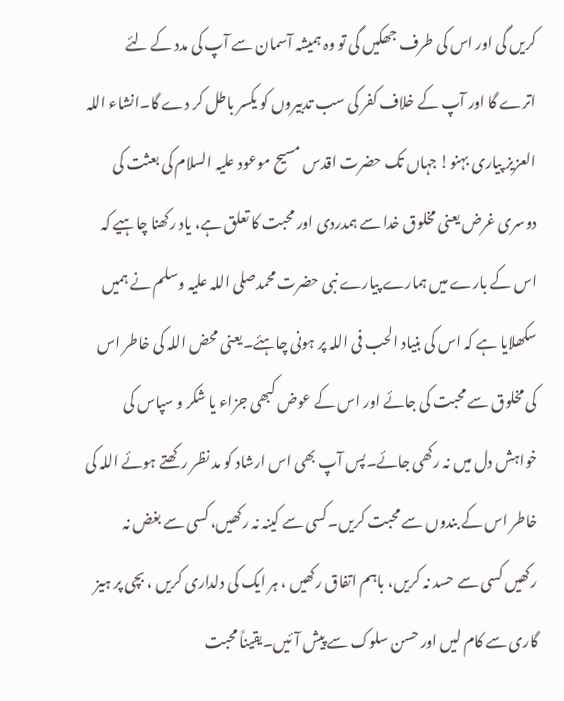کریں گی اور اس کی طرف جھکیں گی تو وہ ہمیشہ آسمان سے آپ کی مدد کے لئے اترے گا اور آپ کے خلاف کفر کی سب تدبیروں کو یکسر باطل کر دے گا۔انشاء اللہ العزیز پیاری بہنو! جہاں تک حضرت اقدس مسیح موعود علیہ السلام کی بعثت کی دوسری غرض یعنی مخلوق خدا سے ہمدردی اور محبت کا تعلق ہے، یاد رکھنا چاہیے کہ اس کے بارے میں ہمارے پیارے نبی حضرت محمدصلی اللہ علیہ وسلم نے ہمیں سکھلایا ہے کہ اس کی بنیاد الحب فی اللہ پر ہونی چاہئے۔یعنی محض اللہ کی خاطر اس کی مخلوق سے محبت کی جائے اور اس کے عوض کبھی جزاء یا شکر و سپاس کی خواہش دل میں نہ رکھی جائے۔پس آپ بھی اس ارشاد کو مد نظر رکھتے ہوئے اللہ کی خاطر اس کے بندوں سے محبت کریں۔کسی سے کینہ نہ رکھیں، کسی سے بغض نہ رکھیں کسی سے حسد نہ کریں، باہم اتفاق رکھیں ، ہر ایک کی دلداری کریں ، بچی پر ہیز گاری سے کام لیں اور حسن سلوک سے پیش آئیں۔یقیناً محبت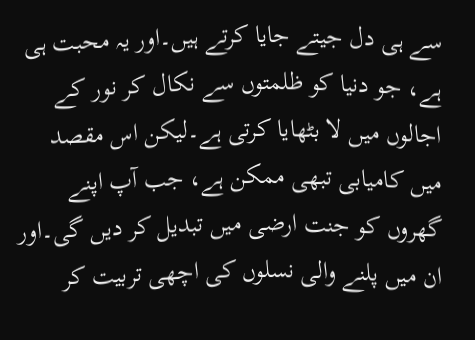سے ہی دل جیتے جایا کرتے ہیں۔اور یہ محبت ہی ہے، جو دنیا کو ظلمتوں سے نکال کر نور کے اجالوں میں لا بٹھایا کرتی ہے۔لیکن اس مقصد میں کامیابی تبھی ممکن ہے، جب آپ اپنے گھروں کو جنت ارضی میں تبدیل کر دیں گی۔اور ان میں پلنے والی نسلوں کی اچھی تربیت کر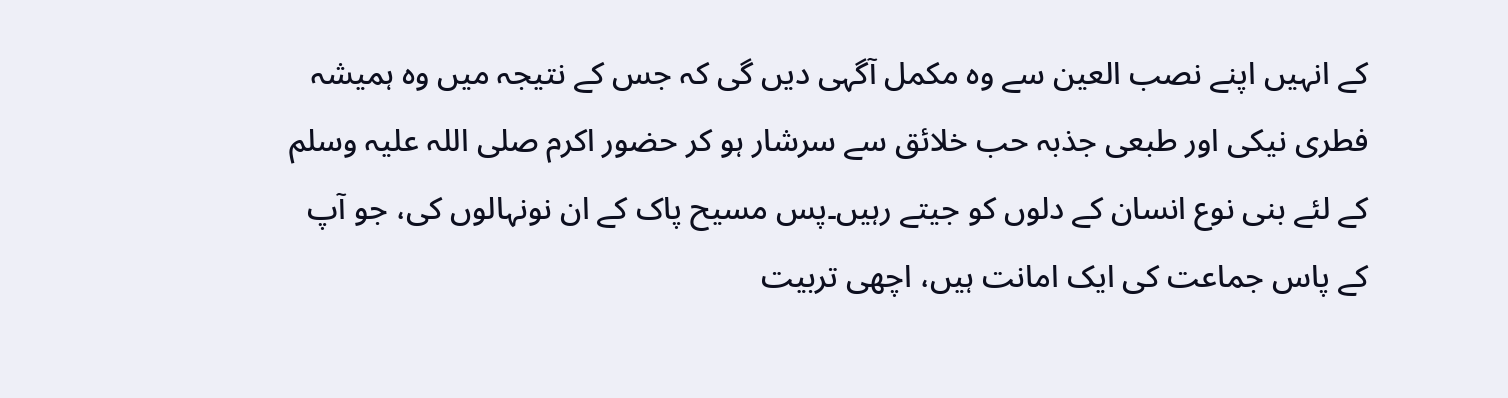کے انہیں اپنے نصب العین سے وہ مکمل آگہی دیں گی کہ جس کے نتیجہ میں وہ ہمیشہ فطری نیکی اور طبعی جذبہ حب خلائق سے سرشار ہو کر حضور اکرم صلی اللہ علیہ وسلم کے لئے بنی نوع انسان کے دلوں کو جیتے رہیں۔پس مسیح پاک کے ان نونہالوں کی، جو آپ کے پاس جماعت کی ایک امانت ہیں، اچھی تربیت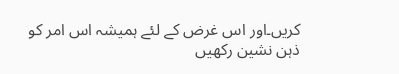کریں۔اور اس غرض کے لئے ہمیشہ اس امر کو ذہن نشین رکھیں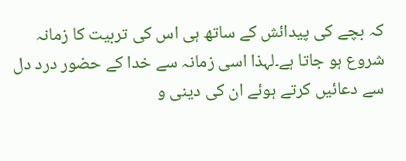کہ بچے کی پیدائش کے ساتھ ہی اس کی تربیت کا زمانہ شروع ہو جاتا ہے۔لہذا اسی زمانہ سے خدا کے حضور درد دل سے دعائیں کرتے ہوئے ان کی دینی و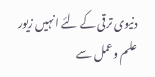دنیوی ترقی کے لئے انہیں زیور علم وعمل سے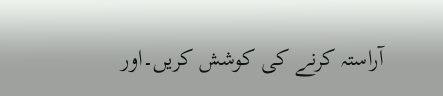آراستہ کرنے کی کوشش کریں۔اور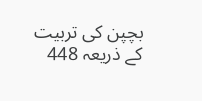بچپن کی تربیت کے ذریعہ 448